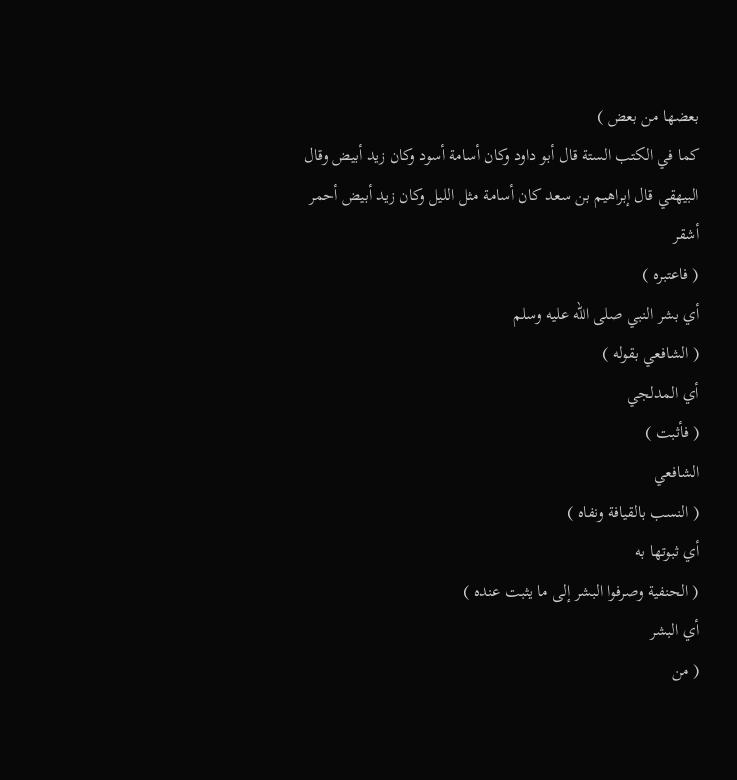بعضها من بعض )
كما في الكتب الستة قال أبو داود وكان أسامة أسود وكان زيد أبيض وقال البيهقي قال إبراهيم بن سعد كان أسامة مثل الليل وكان زيد أبيض أحمر أشقر
( فاعتبره )
أي بشر النبي صلى الله عليه وسلم
( الشافعي بقوله )
أي المدلجي
( فأثبت )
الشافعي
( النسب بالقيافة ونفاه )
أي ثبوتها به
( الحنفية وصرفوا البشر إلى ما يثبت عنده )
أي البشر
( من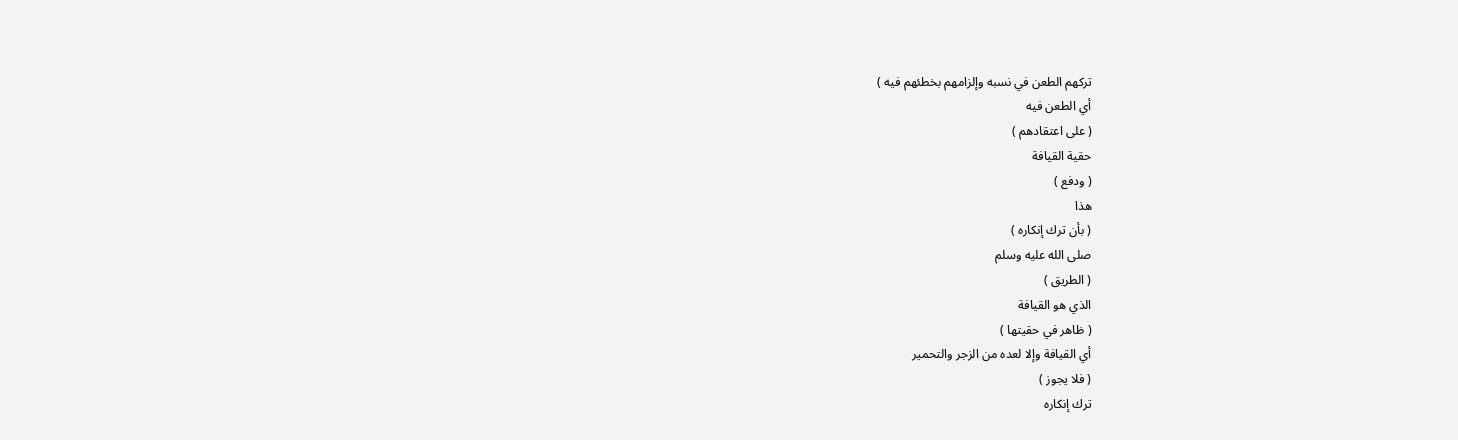تركهم الطعن في نسبه وإلزامهم بخطئهم فيه )
أي الطعن فيه
( على اعتقادهم )
حقية القيافة
( ودفع )
هذا
( بأن ترك إنكاره )
صلى الله عليه وسلم
( الطريق )
الذي هو القيافة
( ظاهر في حقيتها )
أي القيافة وإلا لعده من الزجر والتحمير
( فلا يجوز )
ترك إنكاره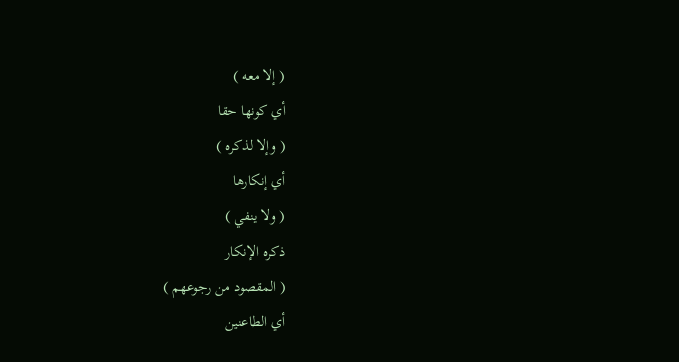( إلا معه )
أي كونها حقا
( وإلا لذكره )
أي إنكارها
( ولا ينفي )
ذكره الإنكار
( المقصود من رجوعهم )
أي الطاعنين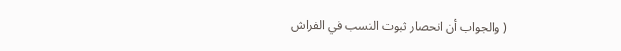( والجواب أن انحصار ثبوت النسب في الفراش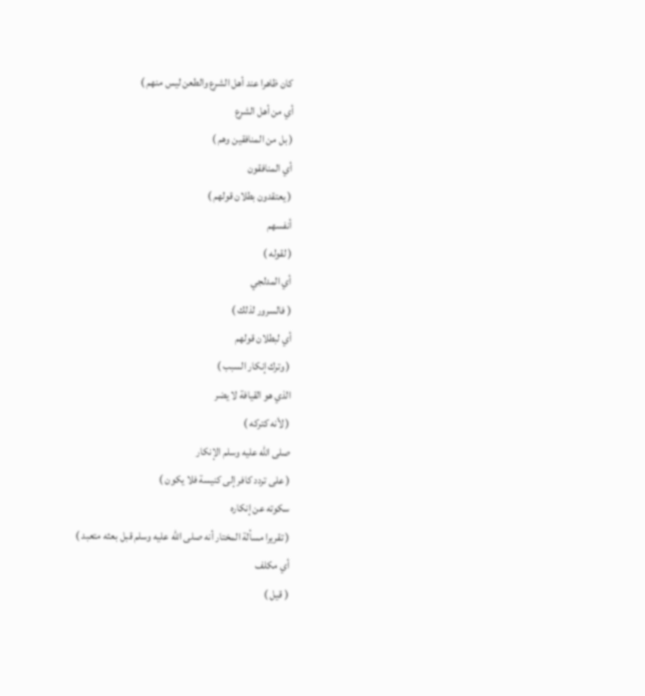كان ظاهرا عند أهل الشرع والطعن ليس منهم )
أي من أهل الشرع
( بل من المنافقين وهم )
أي المنافقون
( يعتقدون بطلان قولهم )
أنفسهم
( لقوله )
أي المدلجي
( فالسرور لذلك )
أي لبطلان قولهم
( وترك إنكار السبب )
الذي هو القيافة لا يضر
( لأنه كتركه )
صلى الله عليه وسلم الإنكار
( على تردد كافر إلى كنيسة فلا يكون )
سكوته عن إنكاره
( تقريرا مسألة المختار أنه صلى الله عليه وسلم قبل بعثه متعبد )
أي مكلف
( قيل )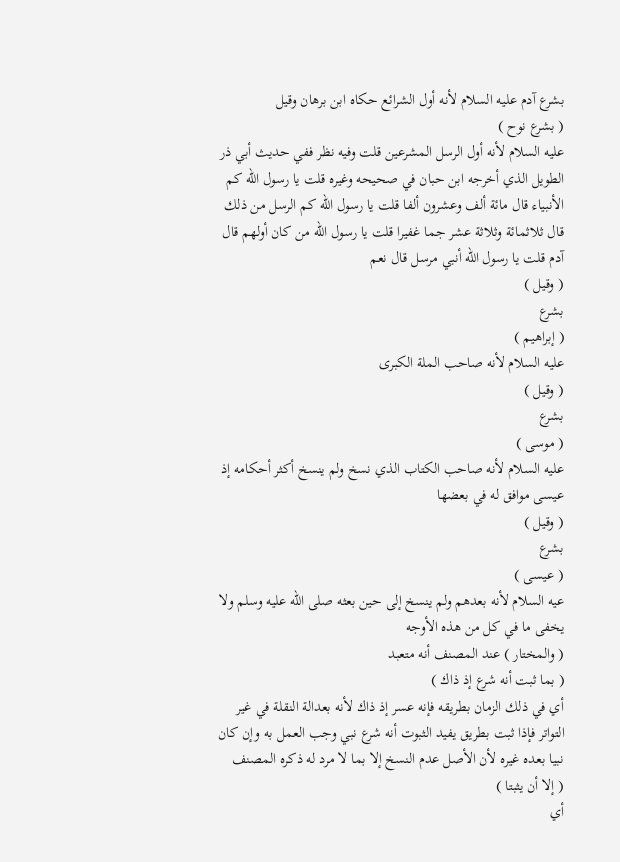بشرع آدم عليه السلام لأنه أول الشرائع حكاه ابن برهان وقيل
( بشرع نوح )
عليه السلام لأنه أول الرسل المشرعين قلت وفيه نظر ففي حديث أبي ذر الطويل الذي أخرجه ابن حبان في صحيحه وغيره قلت يا رسول الله كم الأنبياء قال مائة ألف وعشرون ألفا قلت يا رسول الله كم الرسل من ذلك قال ثلاثمائة وثلاثة عشر جما غفيرا قلت يا رسول الله من كان أولهم قال آدم قلت يا رسول الله أنبي مرسل قال نعم
( وقيل )
بشرع
( إبراهيم )
عليه السلام لأنه صاحب الملة الكبرى
( وقيل )
بشرع
( موسى )
عليه السلام لأنه صاحب الكتاب الذي نسخ ولم ينسخ أكثر أحكامه إذ عيسى موافق له في بعضها
( وقيل )
بشرع
( عيسى )
عيه السلام لأنه بعدهم ولم ينسخ إلى حين بعثه صلى الله عليه وسلم ولا يخفى ما في كل من هذه الأوجه
( والمختار ) عند المصنف أنه متعبد
( بما ثبت أنه شرع إذ ذاك )
أي في ذلك الزمان بطريقه فإنه عسر إذ ذاك لأنه بعدالة النقلة في غير التواتر فإذا ثبت بطريق يفيد الثبوت أنه شرع نبي وجب العمل به وإن كان نبيا بعده غيره لأن الأصل عدم النسخ إلا بما لا مرد له ذكره المصنف
( إلا أن يثبتا )
أي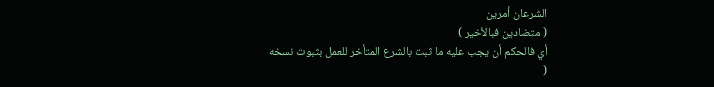الشرعان أمرين
( متضادين فبالأخير )
أي فالحكم أن يجب عليه ما ثبت بالشرع المتأخر للعمل بثبوت نسخه
(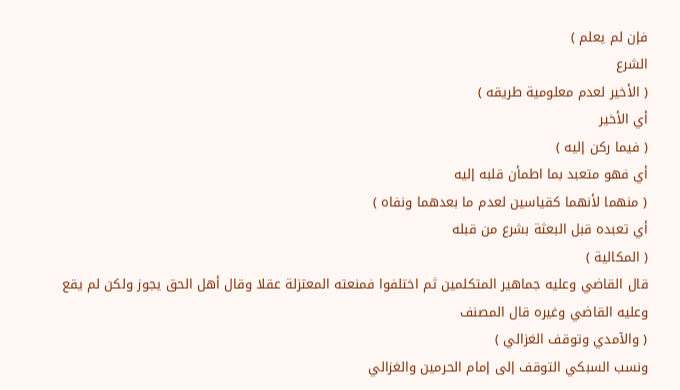فإن لم يعلم )
الشرع
( الأخير لعدم معلومية طريقه )
أي الأخير
( فيما ركن إليه )
أي فهو متعبد بما اطمأن قلبه إليه
( منهما لأنهما كقياسين لعدم ما بعدهما ونفاه )
أي تعبده قبل البعثة بشرع من قبله
( المكالية )
قال القاضي وعليه جماهير المتكلمين ثم اختلفوا فمنعته المعتزلة عقلا وقال أهل الحق يجوز ولكن لم يقع وعليه القاضي وغيره قال المصنف
( والآمدي وتوقف الغزالي )
ونسب السبكي التوقف إلى إمام الحرمين والغزالي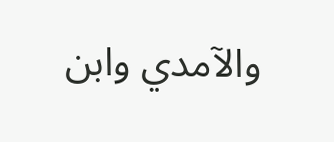والآمدي وابن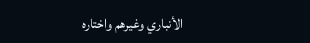الأنباري وغيرهم واختاره